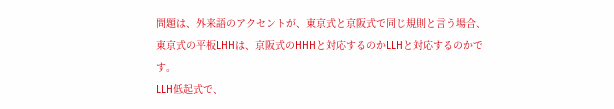問題は、外来語のアクセントが、東京式と京阪式で同じ規則と言う場合、
東京式の平板LHHは、京阪式のHHHと対応するのかLLHと対応するのかです。
LLH低起式で、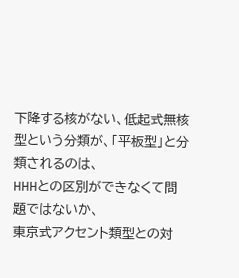下降する核がない、低起式無核型という分類が、「平板型」と分類されるのは、
HHHとの区別ができなくて問題ではないか、
東京式アクセント類型との対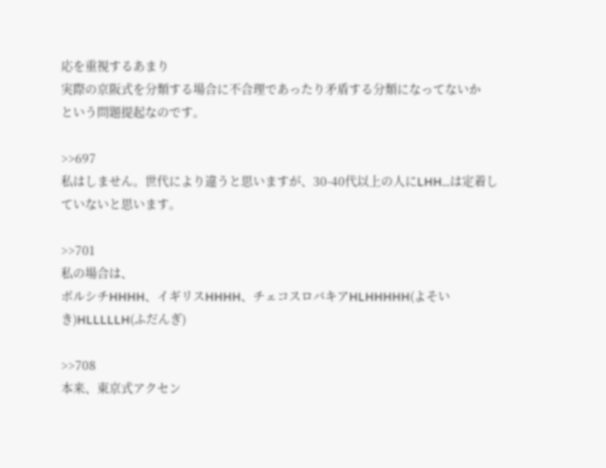応を重視するあまり
実際の京阪式を分類する場合に不合理であったり矛盾する分類になってないか
という問題提起なのです。

>>697
私はしません。世代により違うと思いますが、30-40代以上の人にLHH…は定着していないと思います。

>>701
私の場合は、
ボルシチHHHH、イギリスHHHH、チェコスロバキアHLHHHHH(よそいき)HLLLLLH(ふだんぎ)

>>708
本来、東京式アクセン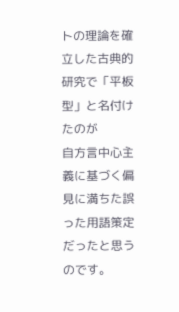トの理論を確立した古典的研究で「平板型」と名付けたのが
自方言中心主義に基づく偏見に満ちた誤った用語策定だったと思うのです。